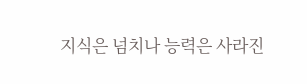지식은 넘치나 능력은 사라진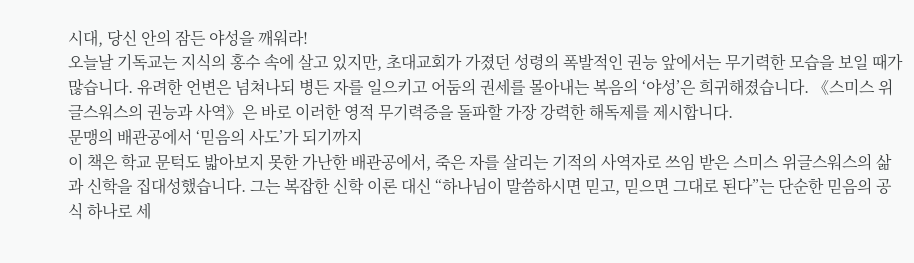시대, 당신 안의 잠든 야성을 깨워라!
오늘날 기독교는 지식의 홍수 속에 살고 있지만, 초대교회가 가졌던 성령의 폭발적인 권능 앞에서는 무기력한 모습을 보일 때가 많습니다. 유려한 언변은 넘쳐나되 병든 자를 일으키고 어둠의 권세를 몰아내는 복음의 ‘야성’은 희귀해졌습니다. 《스미스 위글스워스의 권능과 사역》은 바로 이러한 영적 무기력증을 돌파할 가장 강력한 해독제를 제시합니다.
문맹의 배관공에서 ‘믿음의 사도’가 되기까지
이 책은 학교 문턱도 밟아보지 못한 가난한 배관공에서, 죽은 자를 살리는 기적의 사역자로 쓰임 받은 스미스 위글스워스의 삶과 신학을 집대성했습니다. 그는 복잡한 신학 이론 대신 “하나님이 말씀하시면 믿고, 믿으면 그대로 된다”는 단순한 믿음의 공식 하나로 세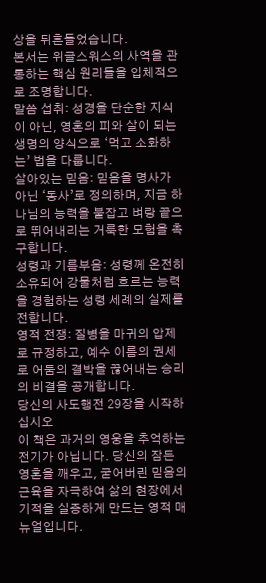상을 뒤흔들었습니다.
본서는 위글스워스의 사역을 관통하는 핵심 원리들을 입체적으로 조명합니다.
말씀 섭취: 성경을 단순한 지식이 아닌, 영혼의 피와 살이 되는 생명의 양식으로 ‘먹고 소화하는’ 법을 다룹니다.
살아있는 믿음: 믿음을 명사가 아닌 ‘동사’로 정의하며, 지금 하나님의 능력을 붙잡고 벼랑 끝으로 뛰어내리는 거룩한 모험을 촉구합니다.
성령과 기름부음: 성령께 온전히 소유되어 강물처럼 흐르는 능력을 경험하는 성령 세례의 실제를 전합니다.
영적 전쟁: 질병을 마귀의 압제로 규정하고, 예수 이름의 권세로 어둠의 결박을 끊어내는 승리의 비결을 공개합니다.
당신의 사도행전 29장을 시작하십시오
이 책은 과거의 영웅을 추억하는 전기가 아닙니다. 당신의 잠든 영혼을 깨우고, 굳어버린 믿음의 근육을 자극하여 삶의 현장에서 기적을 실증하게 만드는 영적 매뉴얼입니다.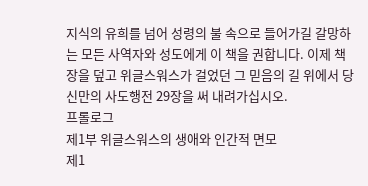지식의 유희를 넘어 성령의 불 속으로 들어가길 갈망하는 모든 사역자와 성도에게 이 책을 권합니다. 이제 책장을 덮고 위글스워스가 걸었던 그 믿음의 길 위에서 당신만의 사도행전 29장을 써 내려가십시오.
프롤로그
제1부 위글스워스의 생애와 인간적 면모
제1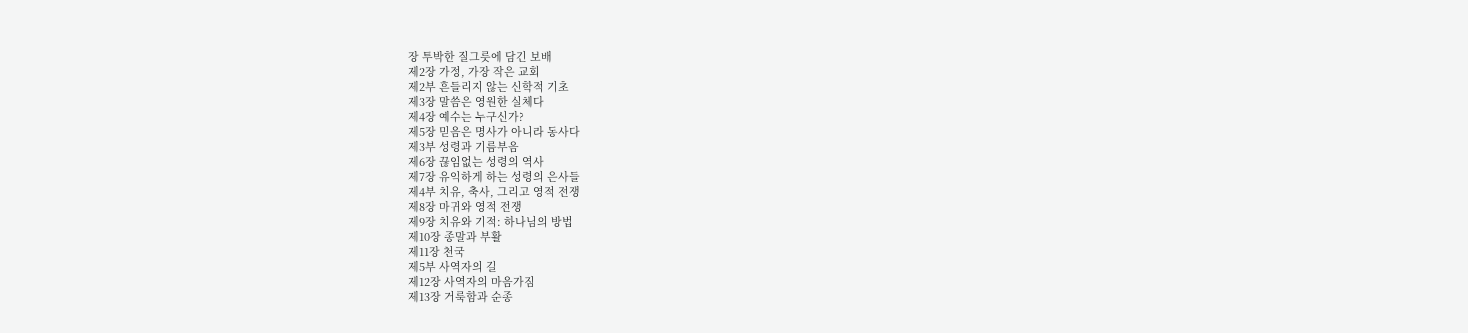장 투박한 질그릇에 담긴 보배
제2장 가정, 가장 작은 교회
제2부 흔들리지 않는 신학적 기초
제3장 말씀은 영원한 실체다
제4장 예수는 누구신가?
제5장 믿음은 명사가 아니라 동사다
제3부 성령과 기름부음
제6장 끊임없는 성령의 역사
제7장 유익하게 하는 성령의 은사들
제4부 치유, 축사, 그리고 영적 전쟁
제8장 마귀와 영적 전쟁
제9장 치유와 기적: 하나님의 방법
제10장 종말과 부활
제11장 천국
제5부 사역자의 길
제12장 사역자의 마음가짐
제13장 거룩함과 순종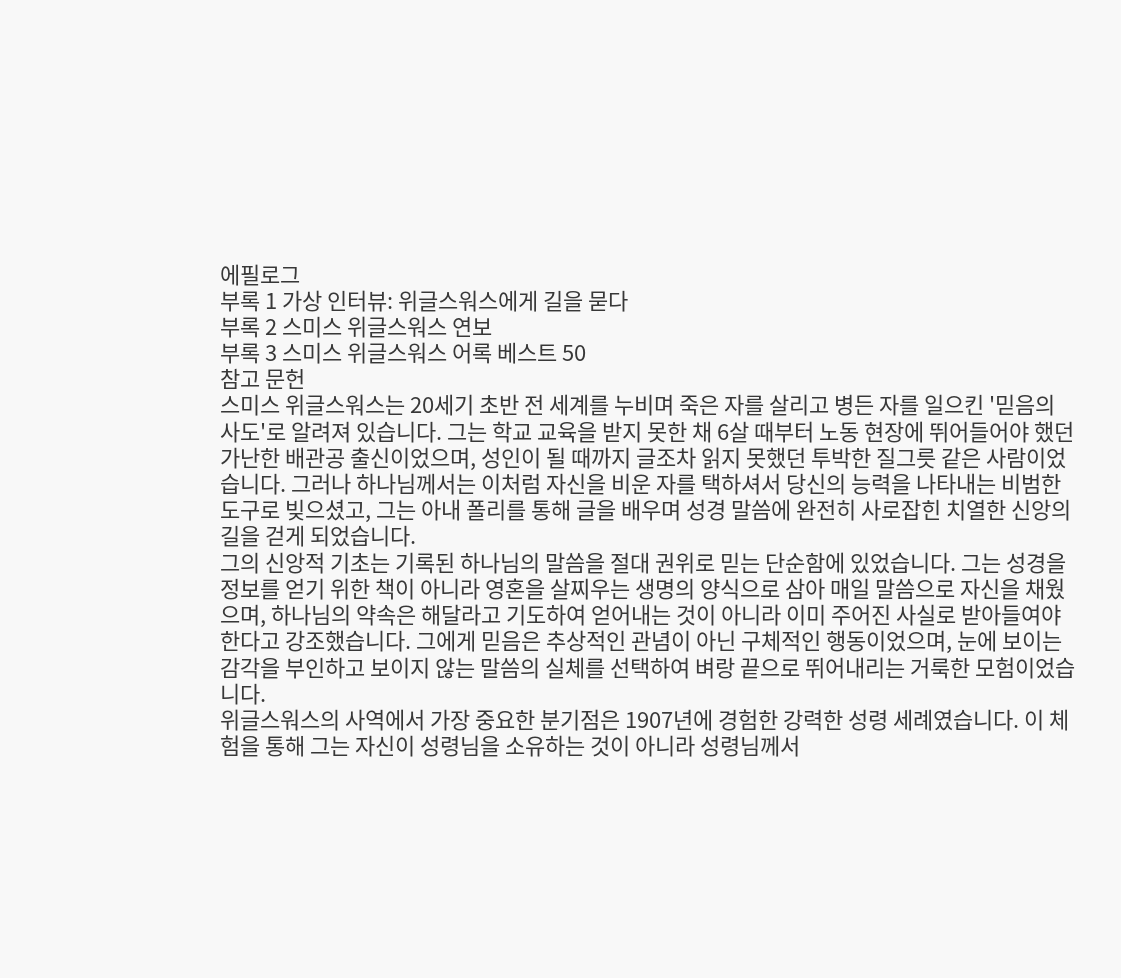에필로그
부록 1 가상 인터뷰: 위글스워스에게 길을 묻다
부록 2 스미스 위글스워스 연보
부록 3 스미스 위글스워스 어록 베스트 50
참고 문헌
스미스 위글스워스는 20세기 초반 전 세계를 누비며 죽은 자를 살리고 병든 자를 일으킨 '믿음의 사도'로 알려져 있습니다. 그는 학교 교육을 받지 못한 채 6살 때부터 노동 현장에 뛰어들어야 했던 가난한 배관공 출신이었으며, 성인이 될 때까지 글조차 읽지 못했던 투박한 질그릇 같은 사람이었습니다. 그러나 하나님께서는 이처럼 자신을 비운 자를 택하셔서 당신의 능력을 나타내는 비범한 도구로 빚으셨고, 그는 아내 폴리를 통해 글을 배우며 성경 말씀에 완전히 사로잡힌 치열한 신앙의 길을 걷게 되었습니다.
그의 신앙적 기초는 기록된 하나님의 말씀을 절대 권위로 믿는 단순함에 있었습니다. 그는 성경을 정보를 얻기 위한 책이 아니라 영혼을 살찌우는 생명의 양식으로 삼아 매일 말씀으로 자신을 채웠으며, 하나님의 약속은 해달라고 기도하여 얻어내는 것이 아니라 이미 주어진 사실로 받아들여야 한다고 강조했습니다. 그에게 믿음은 추상적인 관념이 아닌 구체적인 행동이었으며, 눈에 보이는 감각을 부인하고 보이지 않는 말씀의 실체를 선택하여 벼랑 끝으로 뛰어내리는 거룩한 모험이었습니다.
위글스워스의 사역에서 가장 중요한 분기점은 1907년에 경험한 강력한 성령 세례였습니다. 이 체험을 통해 그는 자신이 성령님을 소유하는 것이 아니라 성령님께서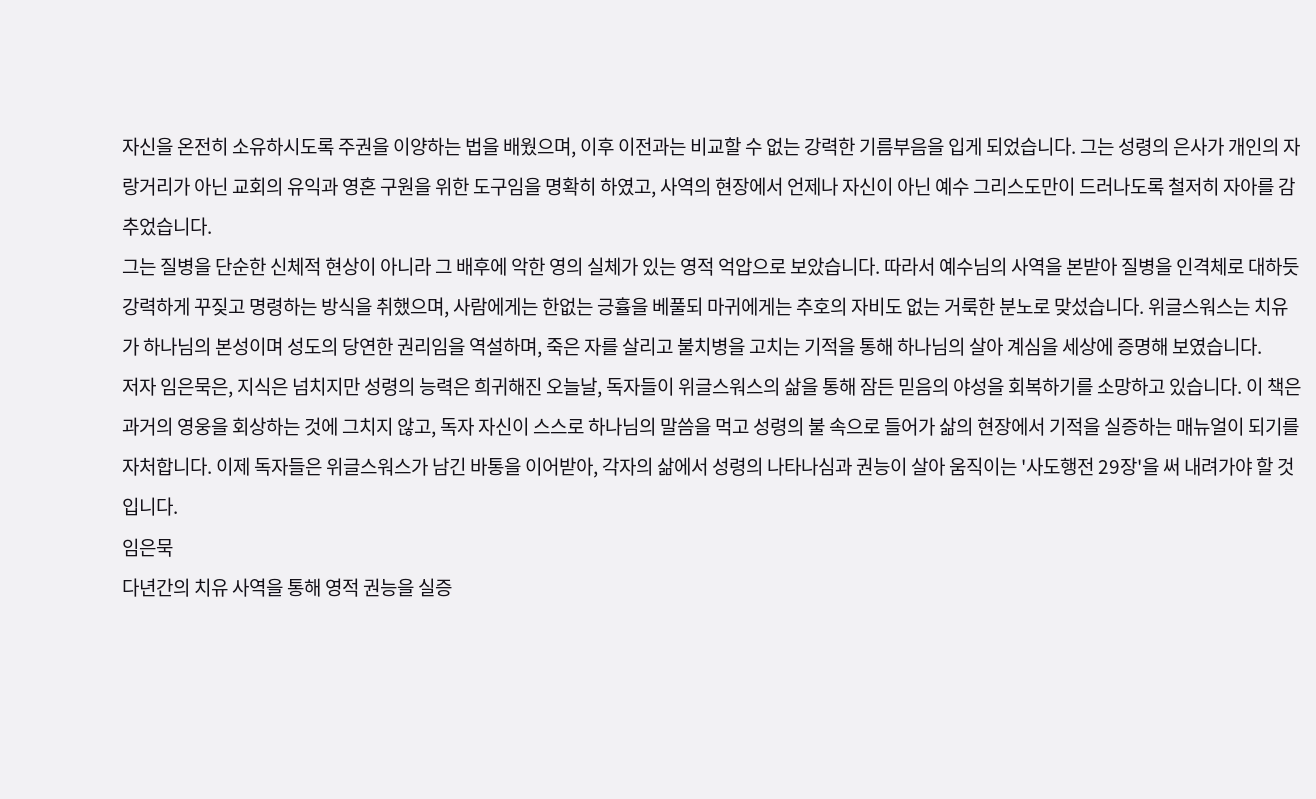자신을 온전히 소유하시도록 주권을 이양하는 법을 배웠으며, 이후 이전과는 비교할 수 없는 강력한 기름부음을 입게 되었습니다. 그는 성령의 은사가 개인의 자랑거리가 아닌 교회의 유익과 영혼 구원을 위한 도구임을 명확히 하였고, 사역의 현장에서 언제나 자신이 아닌 예수 그리스도만이 드러나도록 철저히 자아를 감추었습니다.
그는 질병을 단순한 신체적 현상이 아니라 그 배후에 악한 영의 실체가 있는 영적 억압으로 보았습니다. 따라서 예수님의 사역을 본받아 질병을 인격체로 대하듯 강력하게 꾸짖고 명령하는 방식을 취했으며, 사람에게는 한없는 긍휼을 베풀되 마귀에게는 추호의 자비도 없는 거룩한 분노로 맞섰습니다. 위글스워스는 치유가 하나님의 본성이며 성도의 당연한 권리임을 역설하며, 죽은 자를 살리고 불치병을 고치는 기적을 통해 하나님의 살아 계심을 세상에 증명해 보였습니다.
저자 임은묵은, 지식은 넘치지만 성령의 능력은 희귀해진 오늘날, 독자들이 위글스워스의 삶을 통해 잠든 믿음의 야성을 회복하기를 소망하고 있습니다. 이 책은 과거의 영웅을 회상하는 것에 그치지 않고, 독자 자신이 스스로 하나님의 말씀을 먹고 성령의 불 속으로 들어가 삶의 현장에서 기적을 실증하는 매뉴얼이 되기를 자처합니다. 이제 독자들은 위글스워스가 남긴 바통을 이어받아, 각자의 삶에서 성령의 나타나심과 권능이 살아 움직이는 '사도행전 29장'을 써 내려가야 할 것입니다.
임은묵
다년간의 치유 사역을 통해 영적 권능을 실증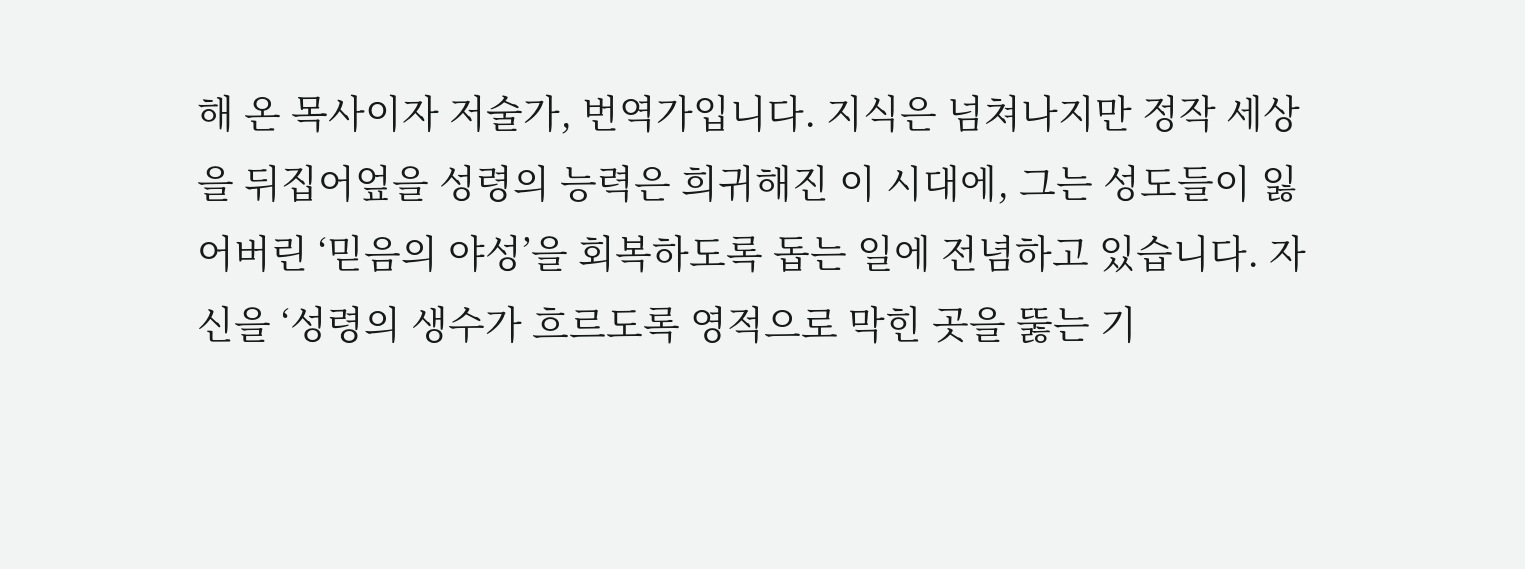해 온 목사이자 저술가, 번역가입니다. 지식은 넘쳐나지만 정작 세상을 뒤집어엎을 성령의 능력은 희귀해진 이 시대에, 그는 성도들이 잃어버린 ‘믿음의 야성’을 회복하도록 돕는 일에 전념하고 있습니다. 자신을 ‘성령의 생수가 흐르도록 영적으로 막힌 곳을 뚫는 기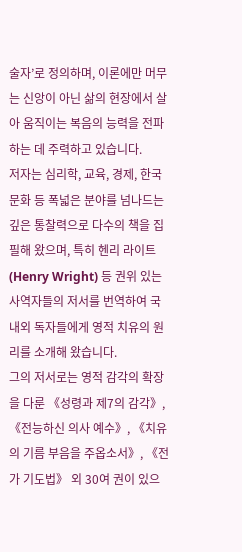술자’로 정의하며, 이론에만 머무는 신앙이 아닌 삶의 현장에서 살아 움직이는 복음의 능력을 전파하는 데 주력하고 있습니다.
저자는 심리학, 교육, 경제, 한국 문화 등 폭넓은 분야를 넘나드는 깊은 통찰력으로 다수의 책을 집필해 왔으며, 특히 헨리 라이트(Henry Wright) 등 권위 있는 사역자들의 저서를 번역하여 국내외 독자들에게 영적 치유의 원리를 소개해 왔습니다.
그의 저서로는 영적 감각의 확장을 다룬 《성령과 제7의 감각》, 《전능하신 의사 예수》, 《치유의 기름 부음을 주옵소서》, 《전가 기도법》 외 30여 권이 있으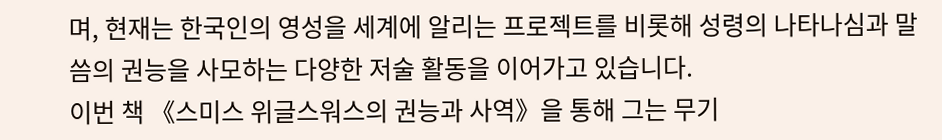며, 현재는 한국인의 영성을 세계에 알리는 프로젝트를 비롯해 성령의 나타나심과 말씀의 권능을 사모하는 다양한 저술 활동을 이어가고 있습니다.
이번 책 《스미스 위글스워스의 권능과 사역》을 통해 그는 무기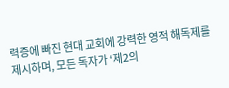력증에 빠진 현대 교회에 강력한 영적 해독제를 제시하며, 모든 독자가 ‘제2의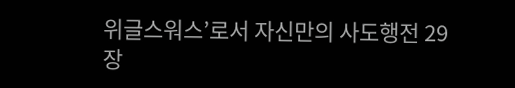위글스워스’로서 자신만의 사도행전 29장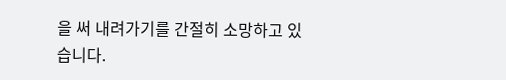을 써 내려가기를 간절히 소망하고 있습니다.